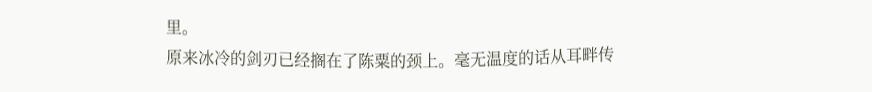里。
原来冰冷的剑刃已经搁在了陈粟的颈上。毫无温度的话从耳畔传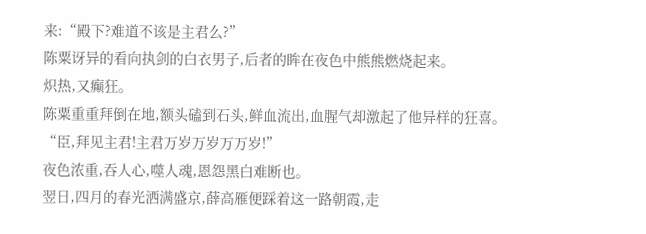来:“殿下?难道不该是主君么?”
陈粟讶异的看向执剑的白衣男子,后者的眸在夜色中熊熊燃烧起来。
炽热,又癫狂。
陈粟重重拜倒在地,额头磕到石头,鲜血流出,血腥气却激起了他异样的狂喜。
“臣,拜见主君!主君万岁万岁万万岁!”
夜色浓重,吞人心,噬人魂,恩怨黑白难断也。
翌日,四月的春光洒满盛京,薛高雁便踩着这一路朝霞,走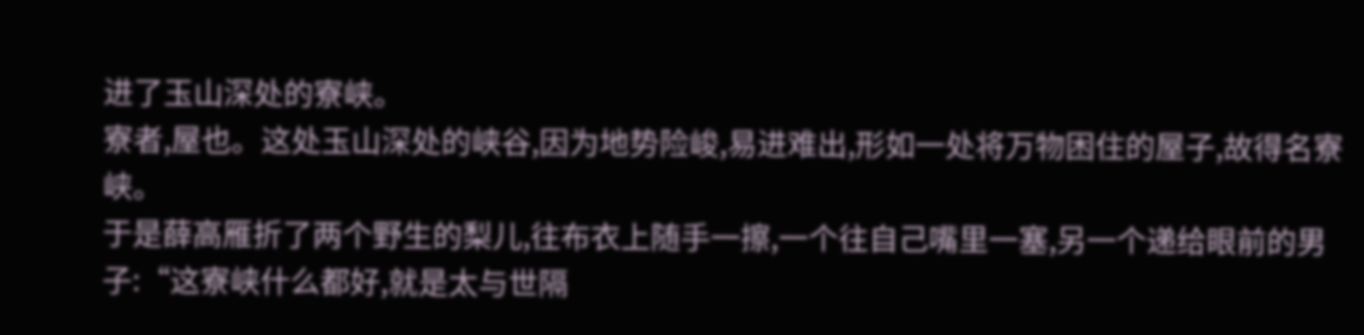进了玉山深处的寮峡。
寮者,屋也。这处玉山深处的峡谷,因为地势险峻,易进难出,形如一处将万物困住的屋子,故得名寮峡。
于是薛高雁折了两个野生的梨儿,往布衣上随手一擦,一个往自己嘴里一塞,另一个递给眼前的男子:“这寮峡什么都好,就是太与世隔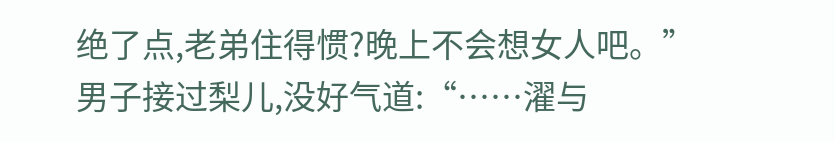绝了点,老弟住得惯?晚上不会想女人吧。”
男子接过梨儿,没好气道:“……濯与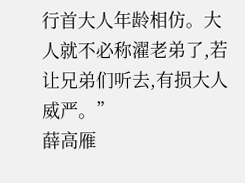行首大人年龄相仿。大人就不必称濯老弟了,若让兄弟们听去,有损大人威严。”
薛高雁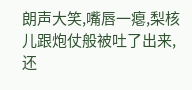朗声大笑,嘴唇一瘪,梨核儿跟炮仗般被吐了出来,还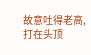故意吐得老高,打在头顶